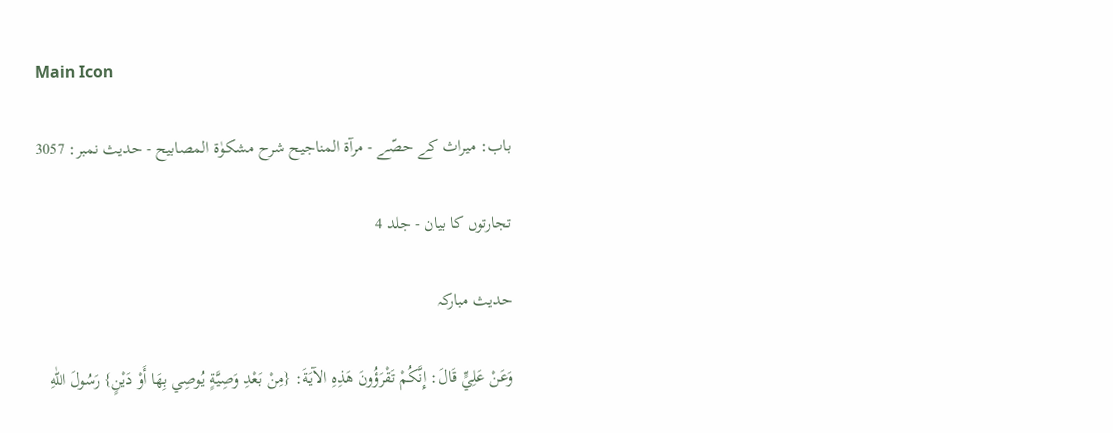Main Icon

باب: میراث کے حصّے - مرآۃ المناجیح شرح مشکوٰۃ المصابیح - حدیث نمبر: 3057

تجارتوں کا بیان - جلد 4

حدیث مبارکہ

وَعَنْ عَلِيٍّ قَالَ: إِنَّكُمْ تَقْرَؤُونَ هَذِهِ الآيَةَ: {مِنْ بَعْدِ وَصِيَّةٍ يُوصِي بِهَا أَوْ دَيْنٍ} رَسُولَ اللّٰهِ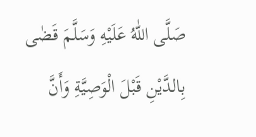صَلَّى اللّٰهُ عَلَيْهِ وَسَلَّمَ قَضٰى بِالدَّيْنِ قَبْلَ الْوَصِيَّةِ وَأَنَّ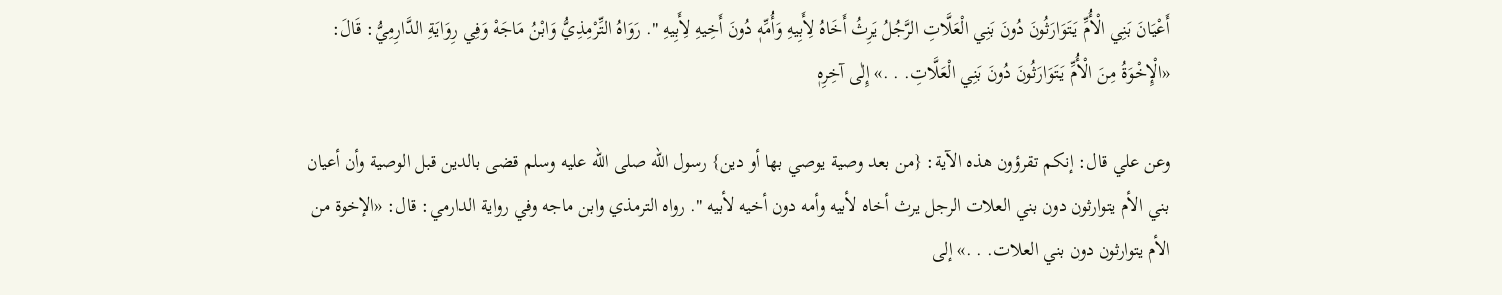أَعْيَانَ بَنِي الْأُمِّ يَتَوَارَثُونَ دُونَ بَنِي الْعَلَّاتِ الرَّجُلُ يَرِثُ أَخَاهُ لِأَبِيهِ وَأُمِّهٖ دُونَ أَخِيهِ لِأَبِيهِ ". رَوَاهُ التِّرْمِذِيُّ وَابْنُ مَاجَهْ وَفِي رِوَايَةِ الدَّارِمِيُّ: قَالَ: «الْإِخْوَةُ مِنَ الْأُمِّ يَتَوَارَثُونَ دُونَ بَنِي الْعَلَّاتِ. . .» إِلٰى آخِرِهٖ

وعن علي قال: إنكم تقرؤون هذه الآية: {من بعد وصية يوصي بها أو دين} رسول الله صلى الله عليه وسلم قضى بالدين قبل الوصية وأن أعيان بني الأم يتوارثون دون بني العلات الرجل يرث أخاه لأبيه وأمه دون أخيه لأبيه ". رواه الترمذي وابن ماجه وفي رواية الدارمي: قال: «الإخوة من الأم يتوارثون دون بني العلات. . .» إلى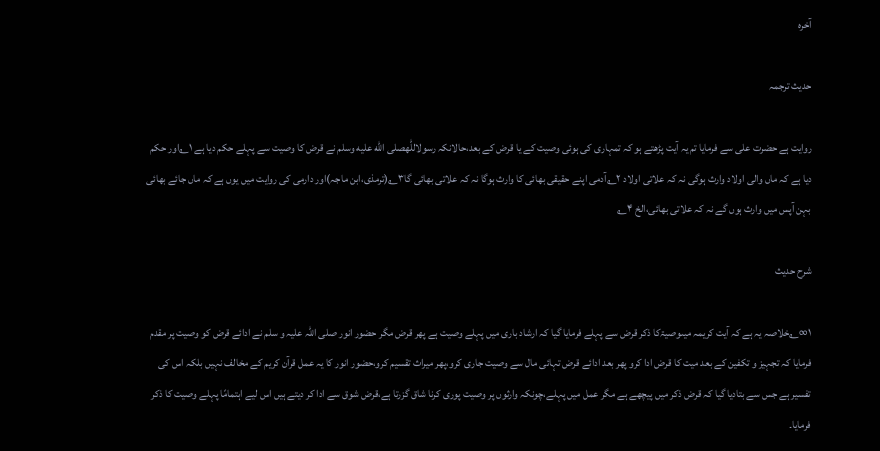آخره

حدیث ترجمہ

روایت ہے حضرت علی سے فرمایا تم یہ آیت پڑھتے ہو کہ تمہاری کی ہوئی وصیت کے یا قرض کے بعد،حالانکہ رسولاللّٰهصلى الله عليه وسلم نے قرض کا وصیت سے پہلے حکم دیا ہے ۱؎اور حکم دیا ہے کہ ماں والی اولاد وارث ہوگی نہ کہ علاتی اولاد ۲؎آدمی اپنے حقیقی بھائی کا وارث ہوگا نہ کہ علاتی بھائی گا۳؎(ترمذی،ابن ماجہ)اور دارمی کی روایت میں یوں ہے کہ ماں جائے بھائی بہن آپس میں وارث ہوں گے نہ کہ علاتی بھائی،الخ ۴؎

شرح حدیث

۱∞؎خلاصہ یہ ہے کہ آیت کریمہ میںوصیۃکا ذکر قرض سے پہلے فرمایا گیا کہ ارشاد باری میں پہلے وصیت ہے پھر قرض مگر حضور انور صلی اللّٰہ علیہ و سلم نے ادائے قرض کو وصیت پر مقدم فرمایا کہ تجہیز و تکفین کے بعد میت کا قرض ادا کرو پھر بعد ادائے قرض تہائی مال سے وصیت جاری کرو،پھر میراث تقسیم کرو،حضور انور کا یہ عمل قرآن کریم کے مخالف نہیں بلکہ اس کی تفسیر ہے جس سے بتادیا گیا کہ قرض ذکر میں پیچھے ہے مگر عمل میں پہلے،چونکہ وارثوں پر وصیت پوری کرنا شاق گزرتا ہے،قرض شوق سے ادا کر دیتے ہیں اس لیے اہتمامًا پہلے وصیت کا ذکر فرمایا۔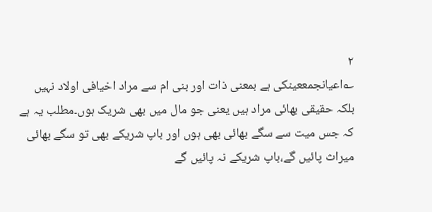۲
؎اعیانجمععینکی ہے بمعنی ذات اور بنی ام سے مراد اخیافی اولاد نہیں بلکہ حقیقی بھائی مراد ہیں یعنی جو مال میں بھی شریک ہوں۔مطلب یہ ہے کہ جس میت سے سگے بھائی بھی ہوں اور باپ شریکے بھی تو سگے بھائی میراث پائیں گے،باپ شریکے نہ پائیں گے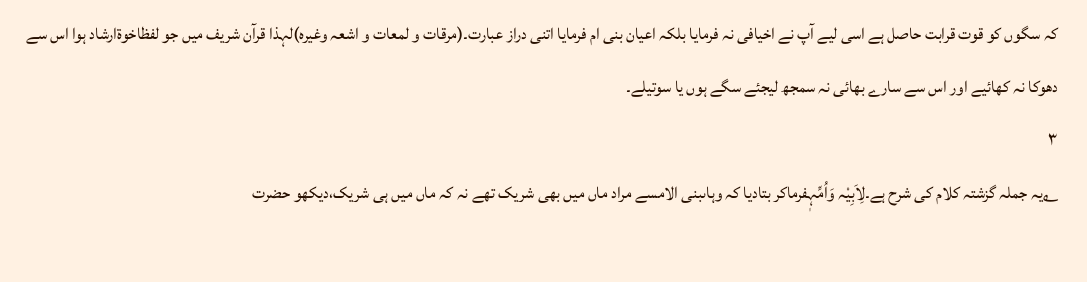کہ سگوں کو قوت قرابت حاصل ہے اسی لیے آپ نے اخیافی نہ فرمایا بلکہ اعیان بنی ام فرمایا اتنی دراز عبارت۔(مرقات و لمعات و اشعہ وغیرہ)لہذا قرآن شریف میں جو لفظاخوۃارشاد ہوا اس سے دھوکا نہ کھائیے اور اس سے سارے بھائی نہ سمجھ لیجئے سگے ہوں یا سوتیلے۔
۳
؎یہ جملہ گزشتہ کلام کی شرح ہے۔لِاَبِیْہ وَاُمِّہٖفرماکر بتادیا کہ وہاںبنی الامسے مراد ماں میں بھی شریک تھے نہ کہ ماں میں ہی شریک،دیکھو حضرت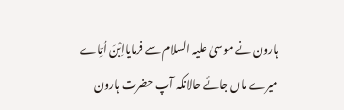ہارون نے موسیٰ علیہ السلام سے فرمایااِبْنَ اُمِّاے میرے ماں جائے حالانکہ آپ حضرت ہارون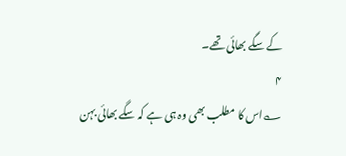کے سگے بھائی تھے۔
۴
؎اس کا مطلب بھی وہ ہی ہے کہ سگے بھائی بہن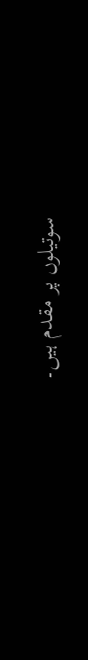سوتیلوں پر مقدم ہیں۔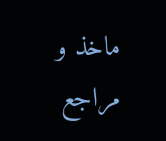ماخذ و مراجع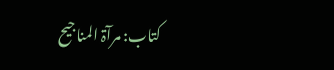کتاب: مرآۃ المناجیح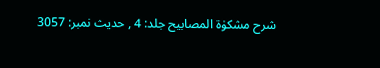شرح مشکوٰۃ المصابیح جلد: 4 , حدیث نمبر: 3057